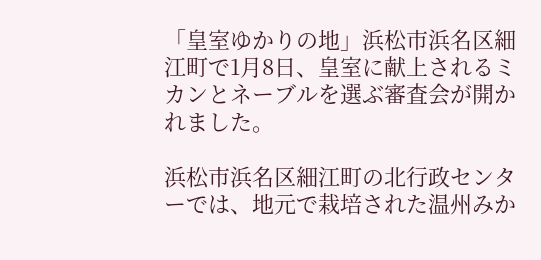「皇室ゆかりの地」浜松市浜名区細江町で1月8日、皇室に献上されるミカンとネーブルを選ぶ審査会が開かれました。

浜松市浜名区細江町の北行政センターでは、地元で栽培された温州みか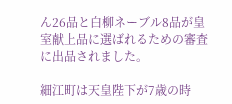ん26品と白柳ネーブル8品が皇室献上品に選ばれるための審査に出品されました。

細江町は天皇陛下が7歳の時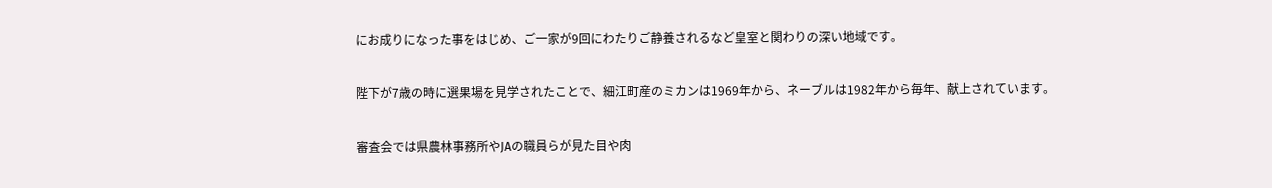にお成りになった事をはじめ、ご一家が9回にわたりご静養されるなど皇室と関わりの深い地域です。

陛下が7歳の時に選果場を見学されたことで、細江町産のミカンは1969年から、ネーブルは1982年から毎年、献上されています。

審査会では県農林事務所やJAの職員らが見た目や肉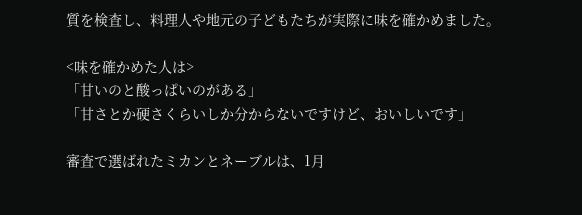質を検査し、料理人や地元の子どもたちが実際に味を確かめました。

<味を確かめた人は>
「甘いのと酸っぱいのがある」
「甘さとか硬さくらいしか分からないですけど、おいしいです」

審査で選ばれたミカンとネーブルは、1月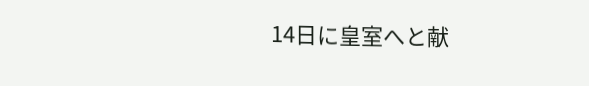14日に皇室へと献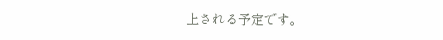上される予定です。